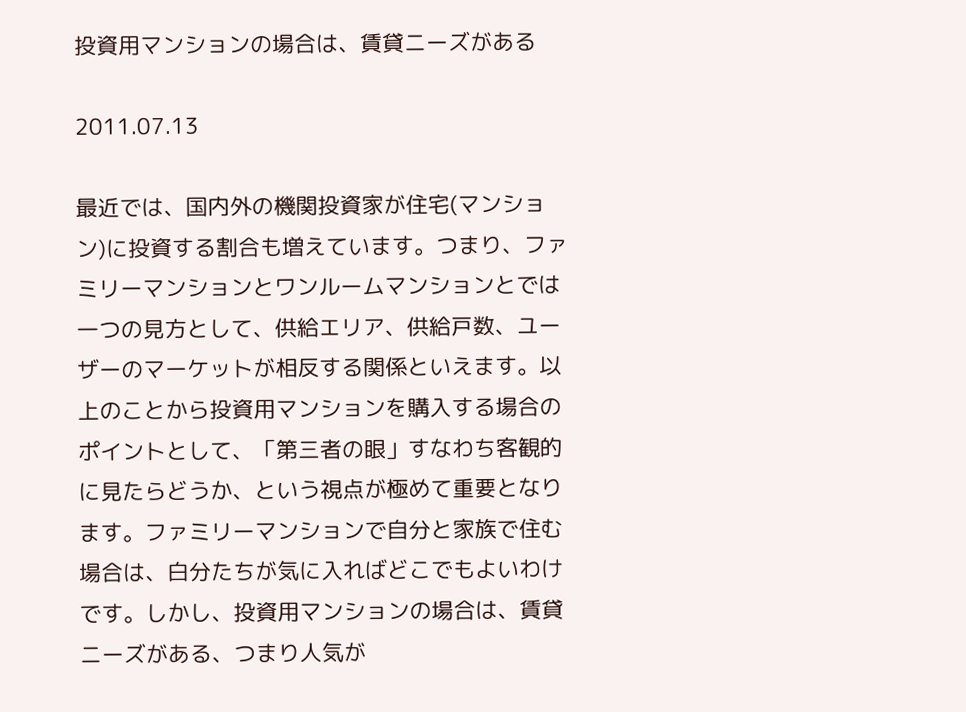投資用マンションの場合は、賃貸ニーズがある

2011.07.13

最近では、国内外の機関投資家が住宅(マンション)に投資する割合も増えています。つまり、ファミリーマンションとワンルームマンションとでは一つの見方として、供給エリア、供給戸数、ユーザーのマーケットが相反する関係といえます。以上のことから投資用マンションを購入する場合のポイントとして、「第三者の眼」すなわち客観的に見たらどうか、という視点が極めて重要となります。ファミリーマンションで自分と家族で住む場合は、白分たちが気に入ればどこでもよいわけです。しかし、投資用マンションの場合は、賃貸ニーズがある、つまり人気が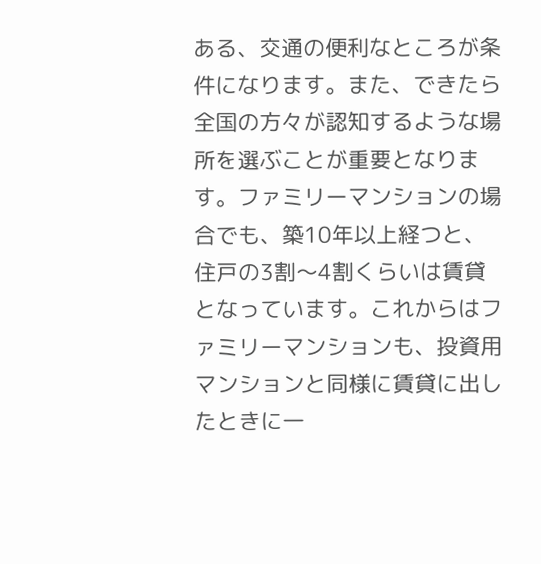ある、交通の便利なところが条件になります。また、できたら全国の方々が認知するような場所を選ぶことが重要となります。ファミリーマンションの場合でも、築10年以上経つと、住戸の3割〜4割くらいは賃貸となっています。これからはファミリーマンションも、投資用マンションと同様に賃貸に出したときに一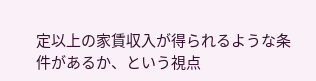定以上の家賃収入が得られるような条件があるか、という視点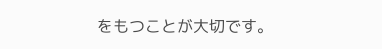をもつことが大切です。